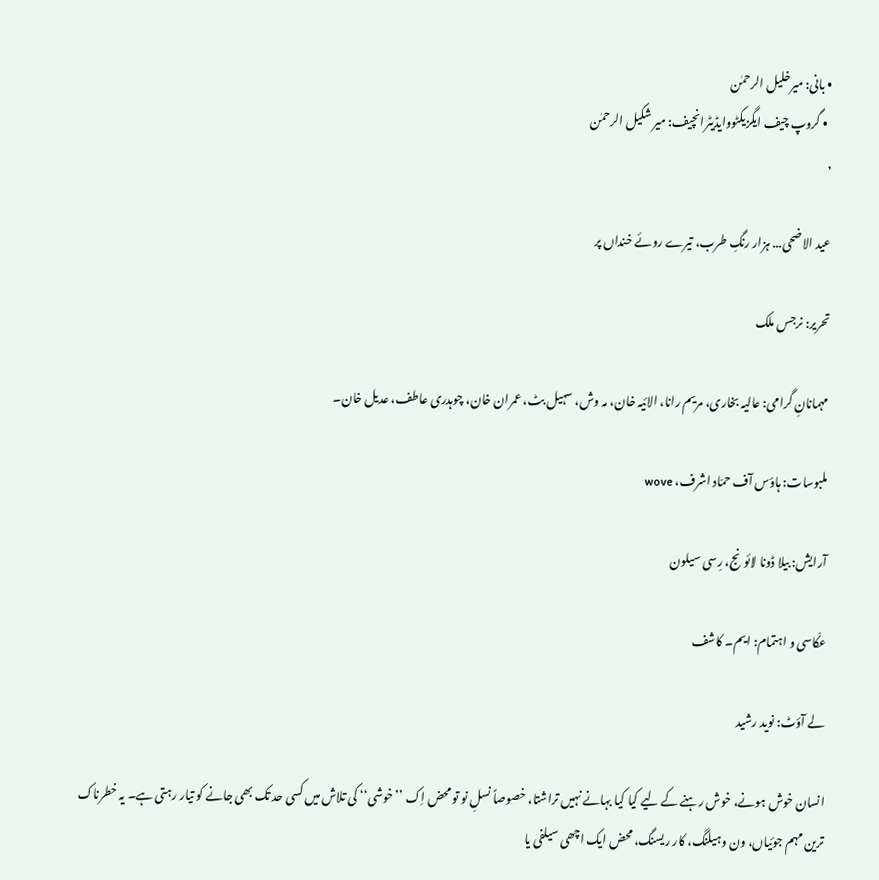• بانی: میرخلیل الرحمٰن
  • گروپ چیف ایگزیکٹووایڈیٹرانچیف: میر شکیل الرحمٰن
,

عید الاضحی... ہزار رنگِ طرب، تیرے روئے خنداں پر

تحریر: نرجس ملک

مہمانانِ گرامی: عالیہ بخاری، مریم رانا، الائیہ خان، مہ وش، سہیل بٹ، عمران خان، چوہدری عاطف، عدیل خان۔

ملبوسات: ہاؤس آف حمّاد اشرف، wove

آرایش: بیلا ڈونا لائونج، رِسی سیلون

عکّاسی و اہتمام: ایم۔ کاشف

لے آؤٹ: نوید رشید

انسان خوش ہونے، خوش رہنے کے لیے کیا کیا بہانے نہیں تراشتا، خصوصاً نسلِ نو تو محض اِک ’’خوشی‘‘ کی تلاش میں کسی حد تک بھی جانے کو تیار رہتی ہے۔ یہ خطرناک ترین مہم جوئیاں، ون وہیلنگ، کار ریسنگ، محض ایک اچھی سیلفی یا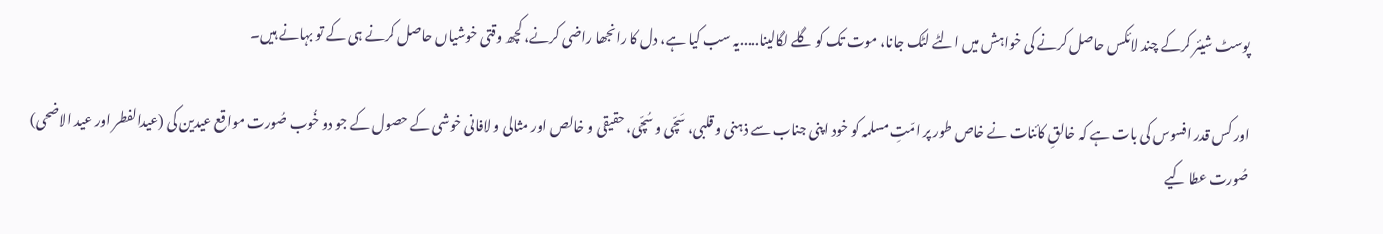پوسٹ شیئر کرکے چند لائکس حاصل کرنے کی خواہش میں الٹے لٹک جانا، موت تک کو گلے لگالینا.....یہ سب کیا ہے، دل کا رانجھا راضی کرنے، کچھ وقتی خوشیاں حاصل کرنے ہی کے تو بہانے ہیں۔

اور کس قدر افسوس کی بات ہے کہ خالقِ کائنات نے خاص طور پر امّتِ مسلمہ کو خود اپنی جناب سے ذہنی و قلبی، سَچّی و سُچّی، حقیقی و خالص اور مثالی و لافانی خوشی کے حصول کے جو دو خُوب صُورت مواقع عیدین کی (عیدالفطر اور عید الاضحی) صُورت عطا کیے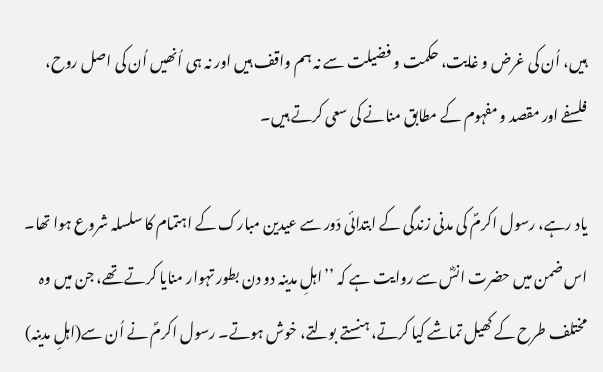ہیں، اُن کی غرض و غایت، حکمت و فضیلت سے نہ ہم واقف ہیں اور نہ ہی اُنھیں اُن کی اصل روح، فلسفے اور مقصد و مفہوم کے مطابق منانے کی سعی کرتے ہیں۔

یاد رہے، رسول اکرمؐ کی مدنی زندگی کے ابتدائی دَور سے عیدین مبارک کے اہتمام کا سلسلہ شروع ہوا تھا۔ اس ضمن میں حضرت انسؓ سے روایت ہے کہ ’’اہلِ مدینہ دو دن بطور تہوار منایا کرتے تھے، جن میں وہ مختلف طرح کے کھیل تماشے کیا کرتے، ہنستے بولتے، خوش ہوتے۔ رسول اکرمؐ نے اُن سے(اہلِ مدینہ)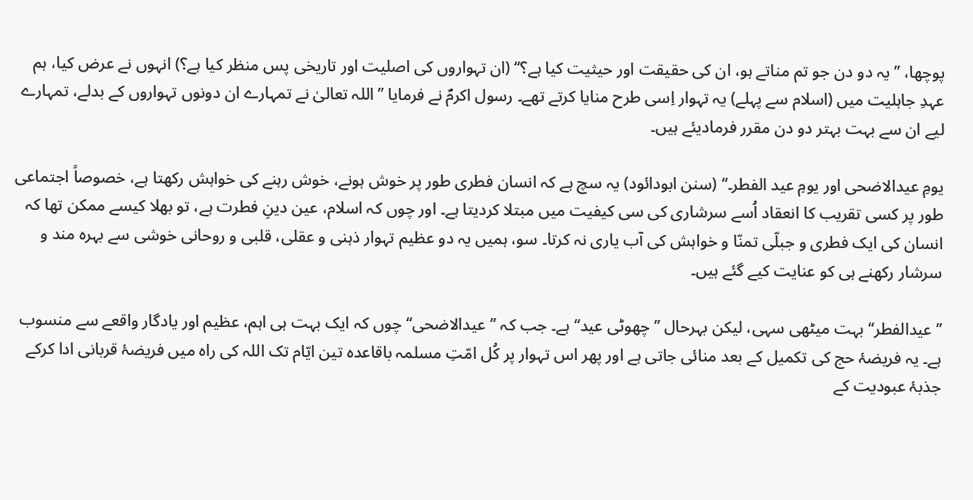پوچھا، ’’یہ دو دن جو تم مناتے ہو، ان کی حقیقت اور حیثیت کیا ہے؟‘‘ (ان تہواروں کی اصلیت اور تاریخی پس منظر کیا ہے؟) انہوں نے عرض کیا، ہم عہدِ جاہلیت میں (اسلام سے پہلے) یہ تہوار اِسی طرح منایا کرتے تھے۔ رسول اکرمؐ نے فرمایا ’’اللہ تعالیٰ نے تمہارے ان دونوں تہواروں کے بدلے، تمہارے لیے ان سے بہت بہتر دو دن مقرر فرمادیئے ہیں۔

یومِ عیدالاضحی اور یومِ عید الفطر۔‘‘ (سنن ابودائود) یہ سچ ہے کہ انسان فطری طور پر خوش ہونے، خوش رہنے کی خواہش رکھتا ہے، خصوصاً اجتماعی طور پر کسی تقریب کا انعقاد اُسے سرشاری کی سی کیفیت میں مبتلا کردیتا ہے۔ اور چوں کہ اسلام، عین دینِ فطرت ہے، تو بھلا کیسے ممکن تھا کہ انسان کی ایک فطری و جبلّی تمنّا و خواہش کی آب یاری نہ کرتا۔ سو، ہمیں یہ دو عظیم تہوار ذہنی و عقلی، قلبی و روحانی خوشی سے بہرہ مند و سرشار رکھنے ہی کو عنایت کیے گئے ہیں۔

’’عیدالفطر‘‘ بہت میٹھی سہی، لیکن بہرحال ’’چھوٹی عید‘‘ ہے۔ جب کہ ’’عیدالاضحی‘‘ چوں کہ ایک بہت ہی اہم، عظیم اور یادگار واقعے سے منسوب ہے۔ یہ فریضۂ حج کی تکمیل کے بعد منائی جاتی ہے اور پھر اس تہوار پر کُل امّتِ مسلمہ باقاعدہ تین ایّام تک اللہ کی راہ میں فریضۂ قربانی ادا کرکے جذبۂ عبودیت کے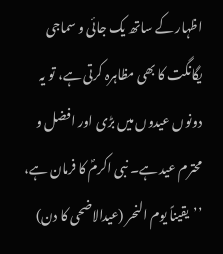اظہار کے ساتھ یک جائی و سماجی یگانگت کا بھی مظاہرہ کرتی ہے، تو یہ دونوں عیدوں میں بڑی اور افضل و محترم عید ہے۔ نبی اکرمؐ کا فرمان ہے، ’’یقیناً یوم النحر (عیدالاضحی کا دن)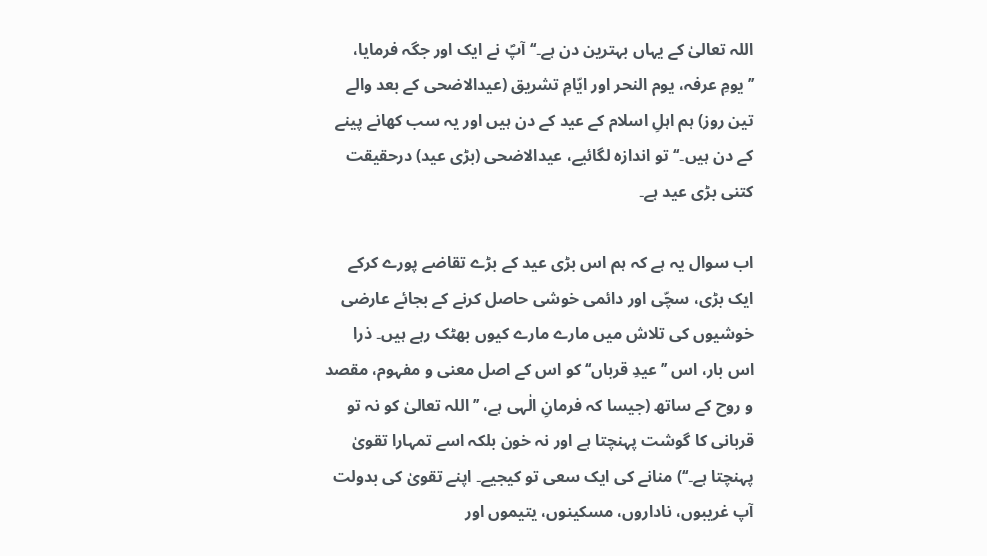اللہ تعالیٰ کے یہاں بہترین دن ہے۔‘‘ آپؐ نے ایک اور جگہ فرمایا، ’’یومِ عرفہ، یوم النحر اور ایّامِ تشریق (عیدالاضحی کے بعد والے تین روز) ہم اہلِ اسلام کے عید کے دن ہیں اور یہ سب کھانے پینے کے دن ہیں۔‘‘ تو اندازہ لگائیے، عیدالاضحی (بڑی عید) درحقیقت کتنی بڑی عید ہے۔

اب سوال یہ ہے کہ ہم اس بڑی عید کے بڑے تقاضے پورے کرکے ایک بڑی، سچّی اور دائمی خوشی حاصل کرنے کے بجائے عارضی خوشیوں کی تلاش میں مارے مارے کیوں بھٹک رہے ہیں۔ ذرا اس بار، اس ’’عیدِ قرباں‘‘ کو اس کے اصل معنی و مفہوم، مقصد و روح کے ساتھ (جیسا کہ فرمانِ الٰہی ہے، ’’اللہ تعالیٰ کو نہ تو قربانی کا گوشت پہنچتا ہے اور نہ خون بلکہ اسے تمہارا تقویٰ پہنچتا ہے۔‘‘) منانے کی ایک سعی تو کیجیے۔ اپنے تقویٰ کی بدولت آپ غریبوں، ناداروں، مسکینوں، یتیموں اور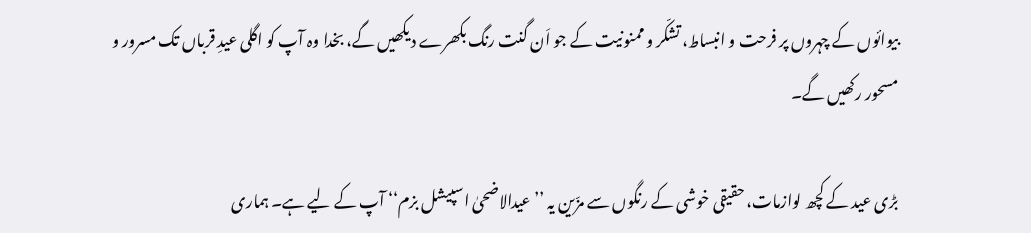بیوائوں کے چہروں پر فرحت و انبساط، تشکّر و ممنونیت کے جو اَن گنت رنگ بکھرے دیکھیں گے، بخدا وہ آپ کو اگلی عیدِ قرباں تک مسرور و مسحور رکھیں گے۔

بڑی عید کے کچھ لوازمات، حقیقی خوشی کے رنگوں سے مزّین یہ ’’عیدالاضحیٰ اسپیشل بزم‘‘ آپ کے لیے ہے۔ ہماری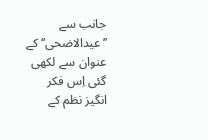جانب سے ’’عیدالاضحی‘‘ کے عنوان سے لکھی گئی اِس فکر انگیز نظم کے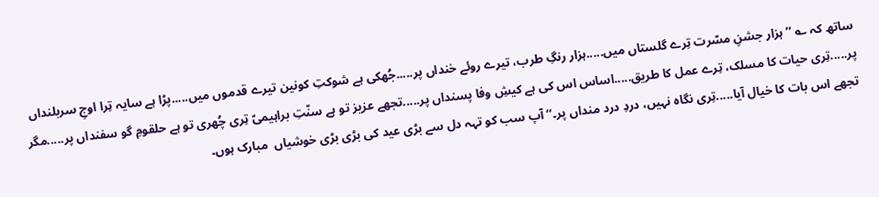ساتھ کہ ؎ ’’ہزار جشنِ مسّرت تِرے گلستاں میں.....ہزار رنگِ طرب، تیرے روئے خنداں پر.....جُھکی ہے شوکتِ کونین تیرے قدموں میں.....پڑا ہے سایہ تِرا اوجِ سربلنداں پر.....تِری حیات کا مسلک، تِرے عمل کا طریق.....اساس اس کی ہے کیشِ وفا پسنداں پر.....تجھے عزیز تو ہے سنّتِ براہیمیؑ تِری چُھری تو ہے حلقومِ گو سفنداں پر.....مگر تجھے اس بات کا خیال آیا.....تِری نگاہ نہیں، دردِ درد منداں پر۔‘‘ آپ سب کو تہہ دل سے بڑی عید کی بڑی بڑی خوشیاں  مبارک ہوں۔